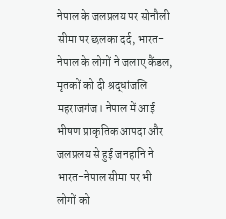नेपाल के जलप्रलय पर सोनौली सीमा पर छलका दर्द, भारत-नेपाल के लोगों ने जलाए कैंडल, मृतकों को दी श्रद्धांजलि
महराजगंज। नेपाल में आई भीषण प्राकृतिक आपदा और जलप्रलय से हुई जनहानि ने भारत-नेपाल सीमा पर भी लोगों को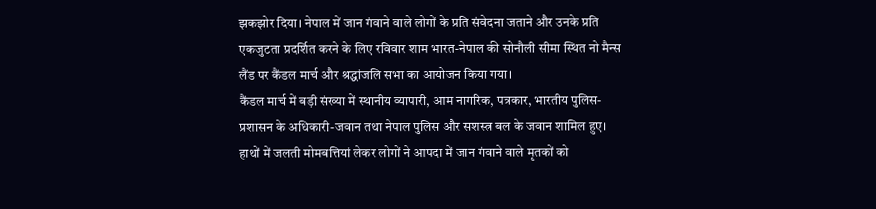झकझोर दिया। नेपाल में जान गंवाने वाले लोगों के प्रति संवेदना जताने और उनके प्रति एकजुटता प्रदर्शित करने के लिए रविवार शाम भारत-नेपाल की सोनौली सीमा स्थित नो मैन्स लैंड पर कैंडल मार्च और श्रद्धांजलि सभा का आयोजन किया गया।
कैंडल मार्च में बड़ी संख्या में स्थानीय व्यापारी, आम नागरिक, पत्रकार, भारतीय पुलिस-प्रशासन के अधिकारी-जवान तथा नेपाल पुलिस और सशस्त्र बल के जवान शामिल हुए। हाथों में जलती मोमबत्तियां लेकर लोगों ने आपदा में जान गंवाने वाले मृतकों को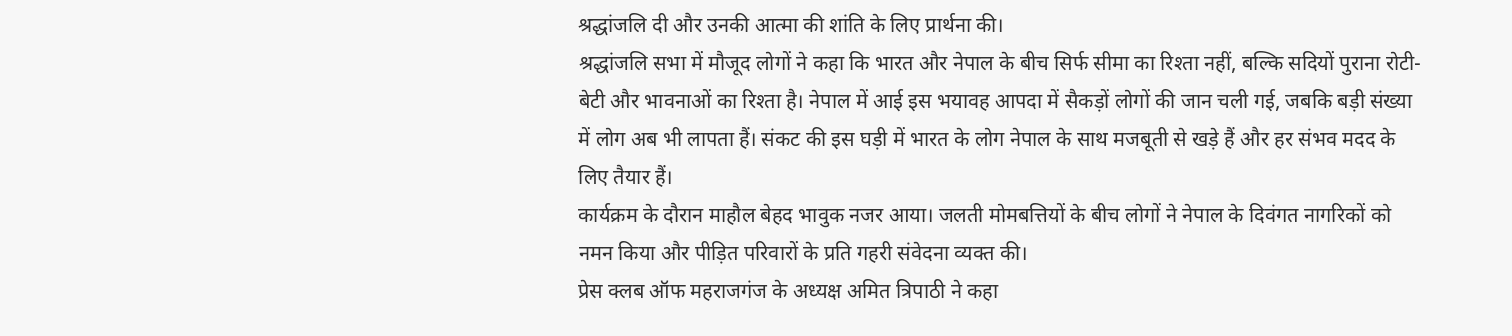श्रद्धांजलि दी और उनकी आत्मा की शांति के लिए प्रार्थना की।
श्रद्धांजलि सभा में मौजूद लोगों ने कहा कि भारत और नेपाल के बीच सिर्फ सीमा का रिश्ता नहीं, बल्कि सदियों पुराना रोटी-बेटी और भावनाओं का रिश्ता है। नेपाल में आई इस भयावह आपदा में सैकड़ों लोगों की जान चली गई, जबकि बड़ी संख्या में लोग अब भी लापता हैं। संकट की इस घड़ी में भारत के लोग नेपाल के साथ मजबूती से खड़े हैं और हर संभव मदद के लिए तैयार हैं।
कार्यक्रम के दौरान माहौल बेहद भावुक नजर आया। जलती मोमबत्तियों के बीच लोगों ने नेपाल के दिवंगत नागरिकों को नमन किया और पीड़ित परिवारों के प्रति गहरी संवेदना व्यक्त की।
प्रेस क्लब ऑफ महराजगंज के अध्यक्ष अमित त्रिपाठी ने कहा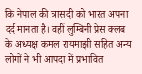कि नेपाल की त्रासदी को भारत अपना दर्द मानता है। वहीं लुम्बिनी प्रेस क्लब के अध्यक्ष कमल रायमाझी सहित अन्य लोगों ने भी आपदा में प्रभावित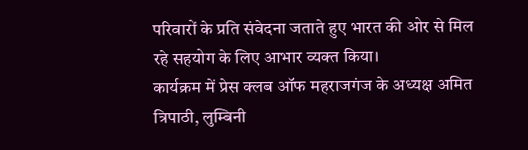परिवारों के प्रति संवेदना जताते हुए भारत की ओर से मिल रहे सहयोग के लिए आभार व्यक्त किया।
कार्यक्रम में प्रेस क्लब ऑफ महराजगंज के अध्यक्ष अमित त्रिपाठी, लुम्बिनी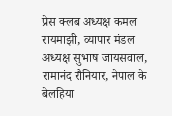प्रेस क्लब अध्यक्ष कमल रायमाझी, व्यापार मंडल अध्यक्ष सुभाष जायसवाल, रामानंद रौनियार, नेपाल के बेलहिया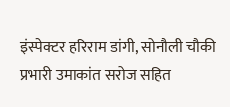इंस्पेक्टर हरिराम डांगी, सोनौली चौकी प्रभारी उमाकांत सरोज सहित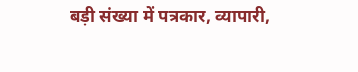बड़ी संख्या में पत्रकार, व्यापारी,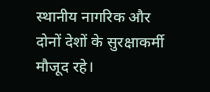स्थानीय नागरिक और दोनों देशों के सुरक्षाकर्मी मौजूद रहे।